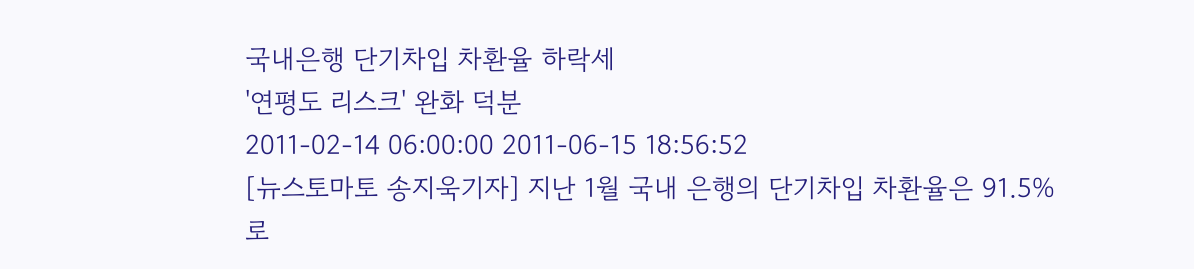국내은행 단기차입 차환율 하락세
'연평도 리스크' 완화 덕분
2011-02-14 06:00:00 2011-06-15 18:56:52
[뉴스토마토 송지욱기자] 지난 1월 국내 은행의 단기차입 차환율은 91.5%로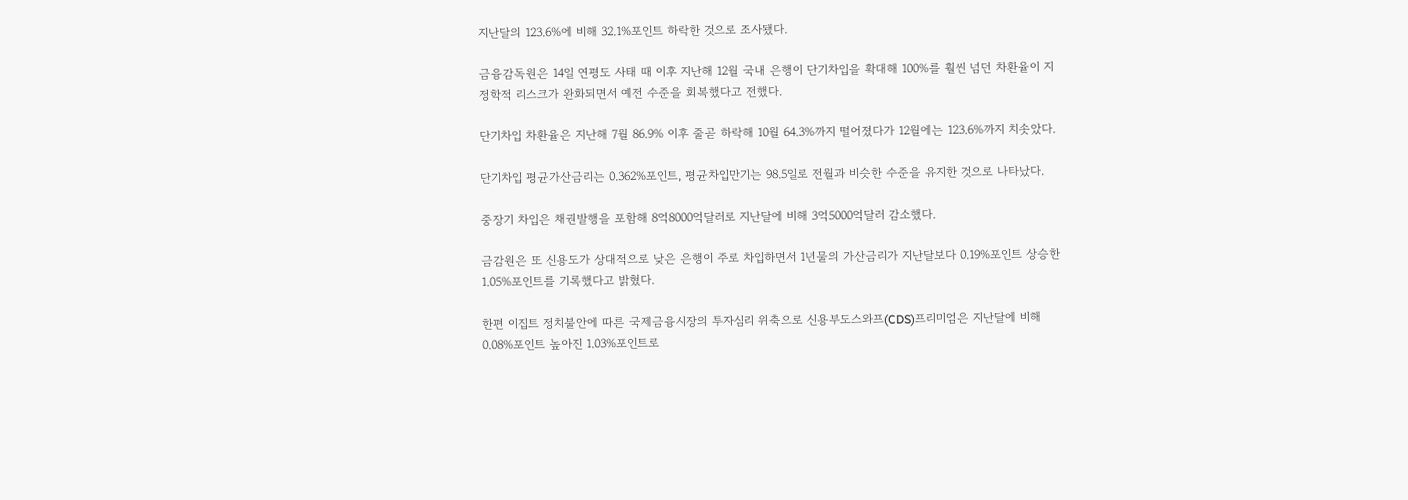지난달의 123.6%에 비해 32.1%포인트 하락한 것으로 조사됐다.

금융감독원은 14일 연평도 사태 때 이후 지난해 12월 국내 은행이 단기차입을 확대해 100%를 훨씬 넘던 차환율이 지정학적 리스크가 완화되면서 예전 수준을 회복했다고 전했다.

단기차입 차환율은 지난해 7월 86.9% 이후 줄곧 하락해 10월 64.3%까지 떨어졌다가 12월에는 123.6%까지 치솟았다.

단기차입 평균가산금리는 0.362%포인트, 평균차입만기는 98.5일로 전월과 비슷한 수준을 유지한 것으로 나타났다.

중장기 차입은 채권발행을 포함해 8억8000억달러로 지난달에 비해 3억5000억달러 감소했다.

금감원은 또 신용도가 상대적으로 낮은 은행이 주로 차입하면서 1년물의 가산금리가 지난달보다 0.19%포인트 상승한 1.05%포인트를 기록했다고 밝혔다.

한편 이집트 정치불안에 따른 국제금융시장의 투자심리 위축으로 신용부도스와프(CDS)프리미엄은 지난달에 비해 0.08%포인트 높아진 1.03%포인트로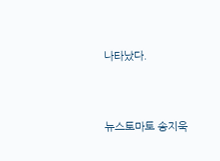나타났다.


뉴스토마토 송지욱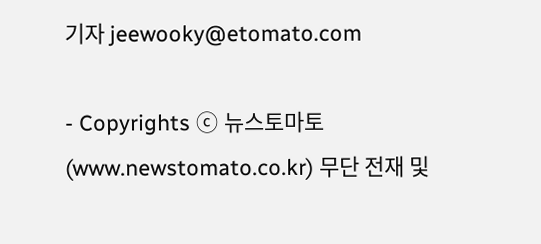기자 jeewooky@etomato.com

- Copyrights ⓒ 뉴스토마토 (www.newstomato.co.kr) 무단 전재 및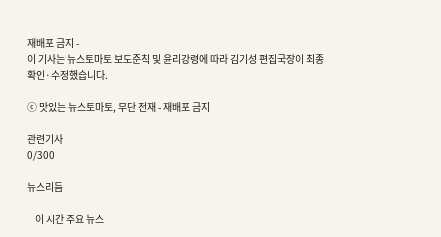재배포 금지 -
이 기사는 뉴스토마토 보도준칙 및 윤리강령에 따라 김기성 편집국장이 최종 확인·수정했습니다.

ⓒ 맛있는 뉴스토마토, 무단 전재 - 재배포 금지

관련기사
0/300

뉴스리듬

    이 시간 주요 뉴스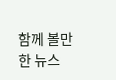함께 볼만한 뉴스